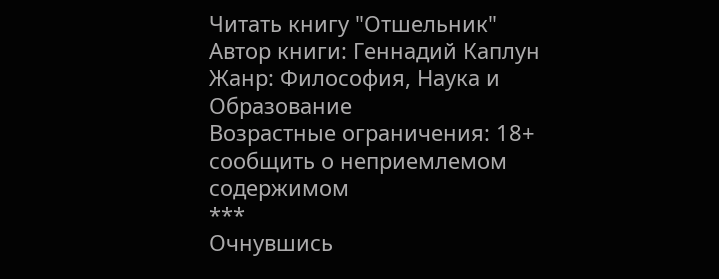Читать книгу "Отшельник"
Автор книги: Геннадий Каплун
Жанр: Философия, Наука и Образование
Возрастные ограничения: 18+
сообщить о неприемлемом содержимом
***
Очнувшись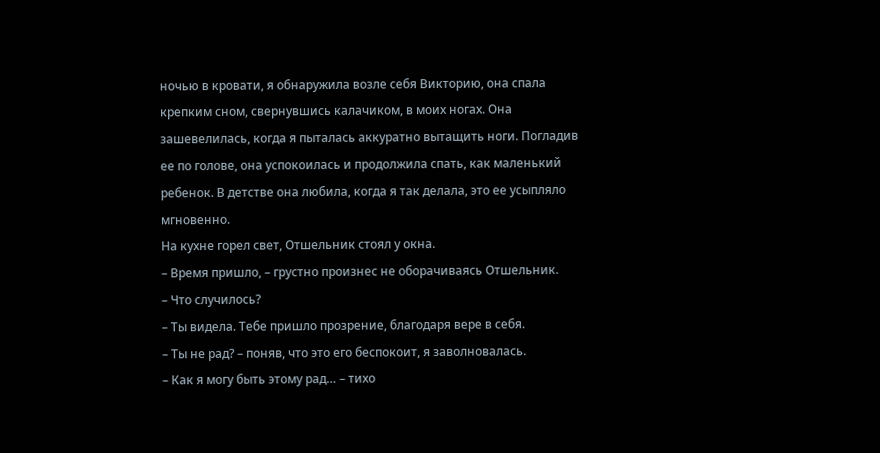ночью в кровати, я обнаружила возле себя Викторию, она спала крепким сном, свернувшись калачиком, в моих ногах. Она зашевелилась, когда я пыталась аккуратно вытащить ноги. Погладив ее по голове, она успокоилась и продолжила спать, как маленький ребенок. В детстве она любила, когда я так делала, это ее усыпляло мгновенно.
На кухне горел свет, Отшельник стоял у окна.
– Время пришло, – грустно произнес не оборачиваясь Отшельник.
– Что случилось?
– Ты видела. Тебе пришло прозрение, благодаря вере в себя.
– Ты не рад? – поняв, что это его беспокоит, я заволновалась.
– Как я могу быть этому рад… – тихо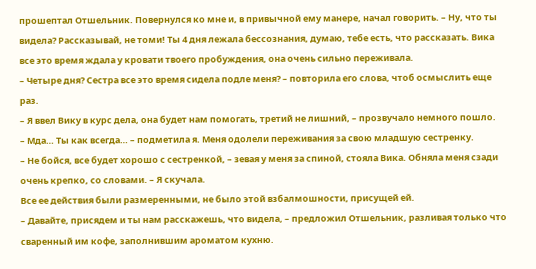прошептал Отшельник. Повернулся ко мне и, в привычной ему манере, начал говорить. – Ну, что ты видела? Рассказывай, не томи! Ты 4 дня лежала бессознания, думаю, тебе есть, что рассказать. Вика все это время ждала у кровати твоего пробуждения, она очень сильно переживала.
– Четыре дня? Сестра все это время сидела подле меня? – повторила его слова, чтоб осмыслить еще раз.
– Я ввел Вику в курс дела, она будет нам помогать, третий не лишний, – прозвучало немного пошло.
– Мда… Ты как всегда… – подметила я. Меня одолели переживания за свою младшую сестренку.
– Не бойся, все будет хорошо с сестренкой, – зевая у меня за спиной, стояла Вика. Обняла меня сзади очень крепко, со словами. – Я скучала.
Все ее действия были размеренными, не было этой взбалмошности, присущей ей.
– Давайте, присядем и ты нам расскажешь, что видела, – предложил Отшельник, разливая только что сваренный им кофе, заполнившим ароматом кухню.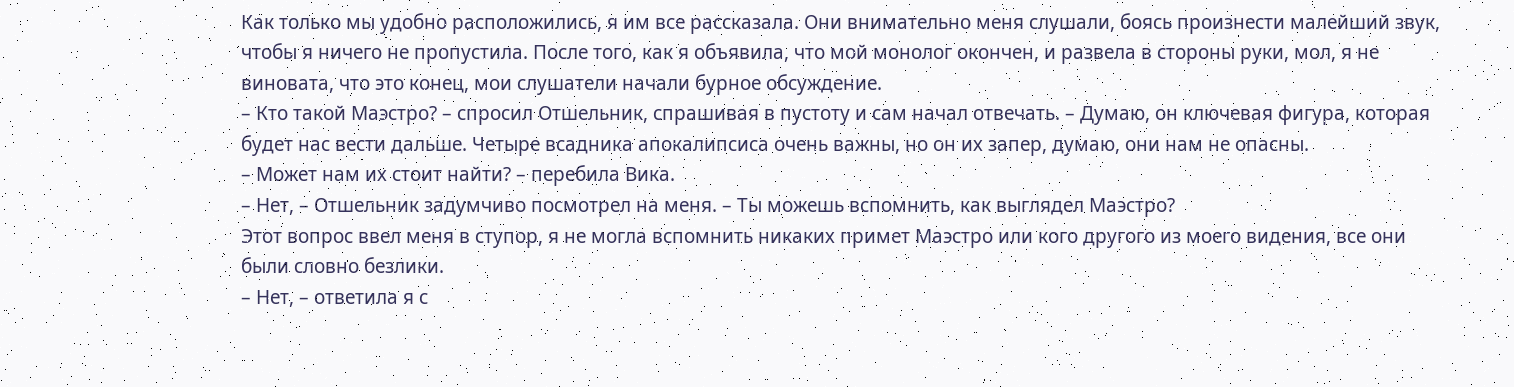Как только мы удобно расположились, я им все рассказала. Они внимательно меня слушали, боясь произнести малейший звук, чтобы я ничего не пропустила. После того, как я объявила, что мой монолог окончен, и развела в стороны руки, мол, я не виновата, что это конец, мои слушатели начали бурное обсуждение.
– Кто такой Маэстро? – спросил Отшельник, спрашивая в пустоту и сам начал отвечать. – Думаю, он ключевая фигура, которая будет нас вести дальше. Четыре всадника апокалипсиса очень важны, но он их запер, думаю, они нам не опасны.
– Может нам их стоит найти? – перебила Вика.
– Нет, – Отшельник задумчиво посмотрел на меня. – Ты можешь вспомнить, как выглядел Маэстро?
Этот вопрос ввел меня в ступор, я не могла вспомнить никаких примет Маэстро или кого другого из моего видения, все они были словно безлики.
– Нет, – ответила я с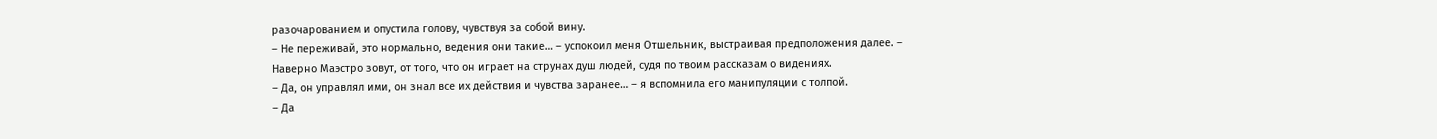разочарованием и опустила голову, чувствуя за собой вину.
– Не переживай, это нормально, ведения они такие… – успокоил меня Отшельник, выстраивая предположения далее. – Наверно Маэстро зовут, от того, что он играет на струнах душ людей, судя по твоим рассказам о видениях.
– Да, он управлял ими, он знал все их действия и чувства заранее… – я вспомнила его манипуляции с толпой.
– Да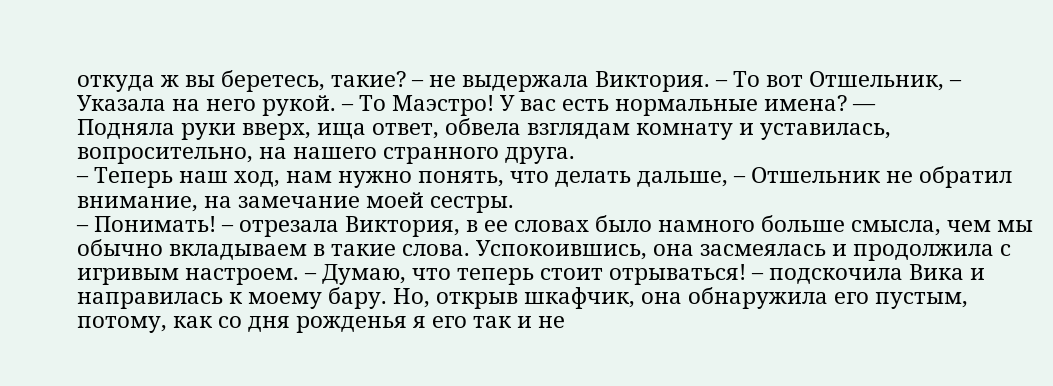откуда ж вы беретесь, такие? – не выдержала Виктория. – То вот Отшельник, – Указала на него рукой. – То Маэстро! У вас есть нормальные имена? —
Подняла руки вверх, ища ответ, обвела взглядам комнату и уставилась, вопросительно, на нашего странного друга.
– Теперь наш ход, нам нужно понять, что делать дальше, – Отшельник не обратил внимание, на замечание моей сестры.
– Понимать! – отрезала Виктория, в ее словах было намного больше смысла, чем мы обычно вкладываем в такие слова. Успокоившись, она засмеялась и продолжила с игривым настроем. – Думаю, что теперь стоит отрываться! – подскочила Вика и направилась к моему бару. Но, открыв шкафчик, она обнаружила его пустым, потому, как со дня рожденья я его так и не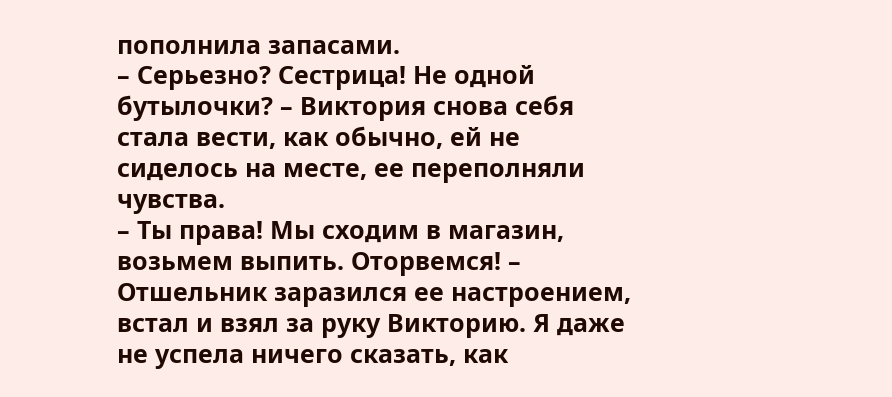пополнила запасами.
– Серьезно? Сестрица! Не одной бутылочки? – Виктория снова себя стала вести, как обычно, ей не сиделось на месте, ее переполняли чувства.
– Ты права! Мы сходим в магазин, возьмем выпить. Оторвемся! – Отшельник заразился ее настроением, встал и взял за руку Викторию. Я даже не успела ничего сказать, как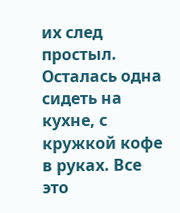их след простыл. Осталась одна сидеть на кухне, с кружкой кофе в руках. Все это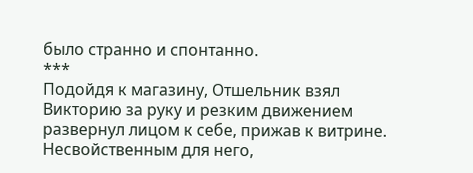было странно и спонтанно.
***
Подойдя к магазину, Отшельник взял Викторию за руку и резким движением развернул лицом к себе, прижав к витрине. Несвойственным для него,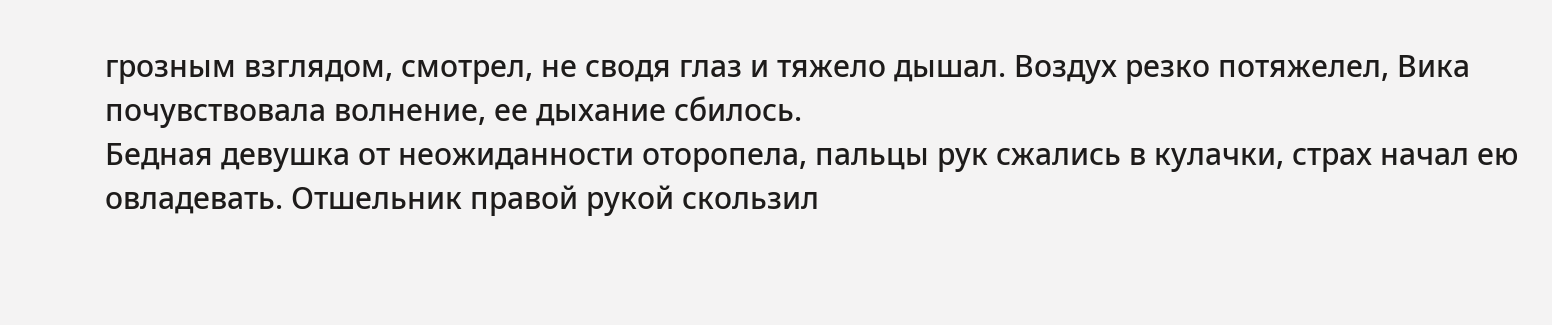грозным взглядом, смотрел, не сводя глаз и тяжело дышал. Воздух резко потяжелел, Вика почувствовала волнение, ее дыхание сбилось.
Бедная девушка от неожиданности оторопела, пальцы рук сжались в кулачки, страх начал ею овладевать. Отшельник правой рукой скользил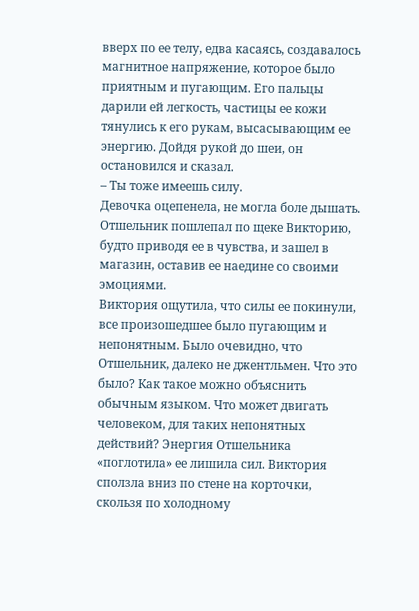вверх по ее телу, едва касаясь, создавалось магнитное напряжение, которое было приятным и пугающим. Его пальцы дарили ей легкость, частицы ее кожи тянулись к его рукам, высасывающим ее энергию. Дойдя рукой до шеи, он остановился и сказал.
– Ты тоже имеешь силу.
Девочка оцепенела, не могла боле дышать. Отшельник пошлепал по щеке Викторию, будто приводя ее в чувства, и зашел в магазин, оставив ее наедине со своими эмоциями.
Виктория ощутила, что силы ее покинули, все произошедшее было пугающим и непонятным. Было очевидно, что Отшельник, далеко не джентльмен. Что это было? Как такое можно объяснить обычным языком. Что может двигать человеком, для таких непонятных действий? Энергия Отшельника «поглотила» ее лишила сил. Виктория сползла вниз по стене на корточки, скользя по холодному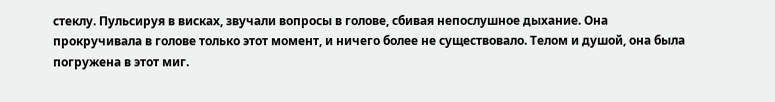стеклу. Пульсируя в висках, звучали вопросы в голове, сбивая непослушное дыхание. Она прокручивала в голове только этот момент, и ничего более не существовало. Телом и душой, она была погружена в этот миг.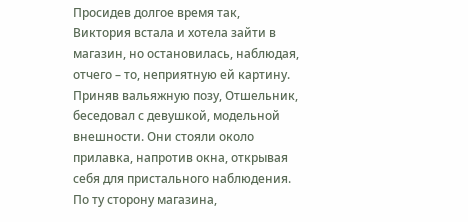Просидев долгое время так, Виктория встала и хотела зайти в магазин, но остановилась, наблюдая, отчего – то, неприятную ей картину. Приняв вальяжную позу, Отшельник, беседовал с девушкой, модельной внешности. Они стояли около прилавка, напротив окна, открывая себя для пристального наблюдения. По ту сторону магазина,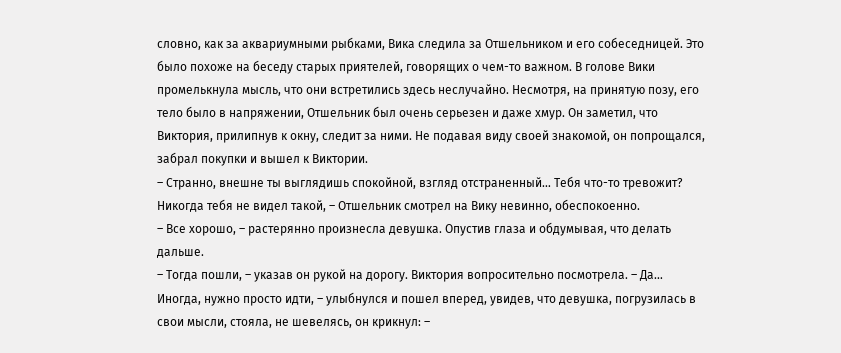словно, как за аквариумными рыбками, Вика следила за Отшельником и его собеседницей. Это было похоже на беседу старых приятелей, говорящих о чем-то важном. В голове Вики промелькнула мысль, что они встретились здесь неслучайно. Несмотря, на принятую позу, его тело было в напряжении, Отшельник был очень серьезен и даже хмур. Он заметил, что Виктория, прилипнув к окну, следит за ними. Не подавая виду своей знакомой, он попрощался, забрал покупки и вышел к Виктории.
– Странно, внешне ты выглядишь спокойной, взгляд отстраненный… Тебя что-то тревожит? Никогда тебя не видел такой, – Отшельник смотрел на Вику невинно, обеспокоенно.
– Все хорошо, – растерянно произнесла девушка. Опустив глаза и обдумывая, что делать дальше.
– Тогда пошли, – указав он рукой на дорогу. Виктория вопросительно посмотрела. – Да… Иногда, нужно просто идти, – улыбнулся и пошел вперед, увидев, что девушка, погрузилась в свои мысли, стояла, не шевелясь, он крикнул: –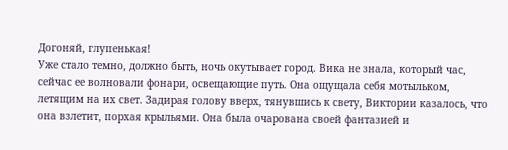Догоняй, глупенькая!
Уже стало темно, должно быть, ночь окутывает город. Вика не знала, который час, сейчас ее волновали фонари, освещающие путь. Она ощущала себя мотыльком, летящим на их свет. Задирая голову вверх, тянувшись к свету, Виктории казалось, что она взлетит, порхая крыльями. Она была очарована своей фантазией и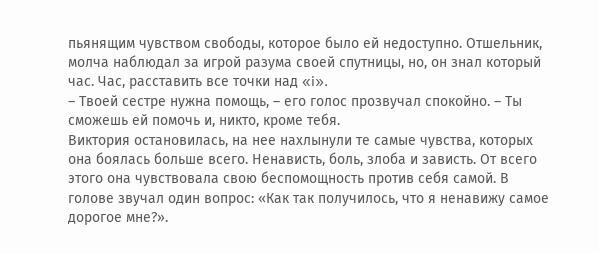пьянящим чувством свободы, которое было ей недоступно. Отшельник, молча наблюдал за игрой разума своей спутницы, но, он знал который час. Час, расставить все точки над «i».
– Твоей сестре нужна помощь, – его голос прозвучал спокойно. – Ты сможешь ей помочь и, никто, кроме тебя.
Виктория остановилась, на нее нахлынули те самые чувства, которых она боялась больше всего. Ненависть, боль, злоба и зависть. От всего этого она чувствовала свою беспомощность против себя самой. В голове звучал один вопрос: «Как так получилось, что я ненавижу самое дорогое мне?».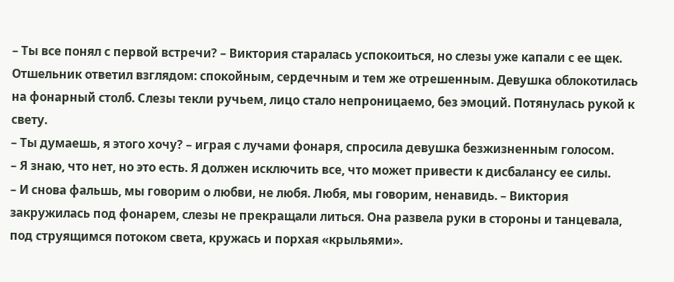– Ты все понял с первой встречи? – Виктория старалась успокоиться, но слезы уже капали с ее щек. Отшельник ответил взглядом: спокойным, сердечным и тем же отрешенным. Девушка облокотилась на фонарный столб. Слезы текли ручьем, лицо стало непроницаемо, без эмоций. Потянулась рукой к свету.
– Ты думаешь, я этого хочу? – играя с лучами фонаря, спросила девушка безжизненным голосом.
– Я знаю, что нет, но это есть. Я должен исключить все, что может привести к дисбалансу ее силы.
– И снова фальшь, мы говорим о любви, не любя. Любя, мы говорим, ненавидь. – Виктория закружилась под фонарем, слезы не прекращали литься. Она развела руки в стороны и танцевала, под струящимся потоком света, кружась и порхая «крыльями».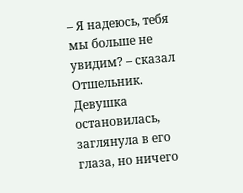– Я надеюсь, тебя мы больше не увидим? – сказал Отшельник. Девушка остановилась, заглянула в его глаза, но ничего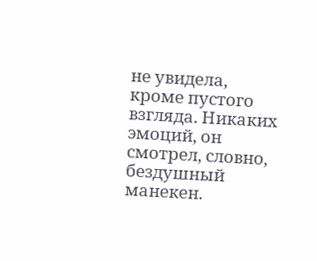не увидела, кроме пустого взгляда. Никаких эмоций, он смотрел, словно, бездушный манекен.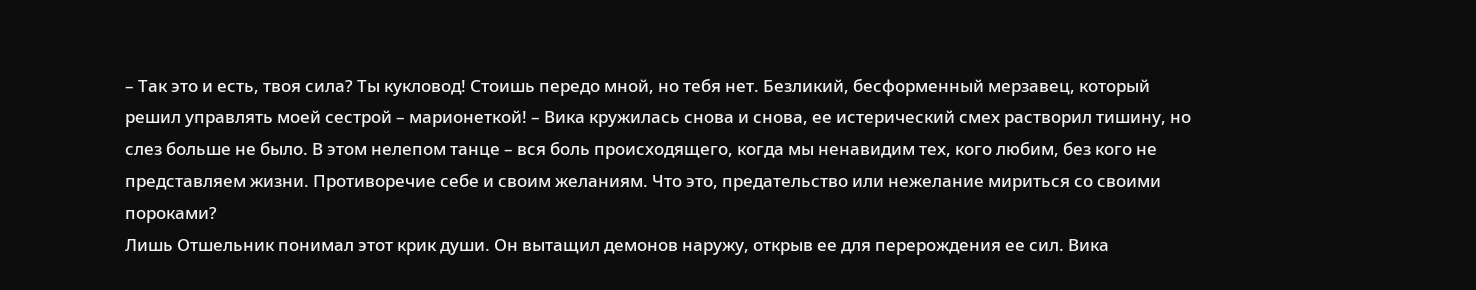– Так это и есть, твоя сила? Ты кукловод! Стоишь передо мной, но тебя нет. Безликий, бесформенный мерзавец, который решил управлять моей сестрой – марионеткой! – Вика кружилась снова и снова, ее истерический смех растворил тишину, но слез больше не было. В этом нелепом танце – вся боль происходящего, когда мы ненавидим тех, кого любим, без кого не представляем жизни. Противоречие себе и своим желаниям. Что это, предательство или нежелание мириться со своими пороками?
Лишь Отшельник понимал этот крик души. Он вытащил демонов наружу, открыв ее для перерождения ее сил. Вика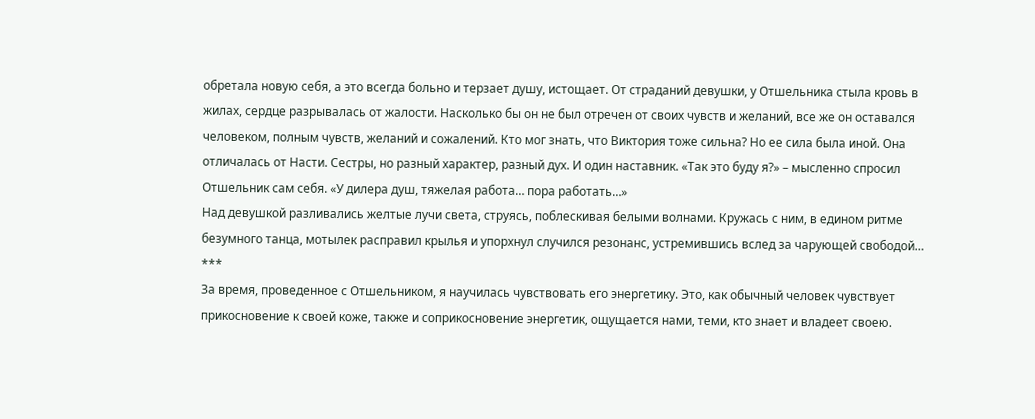обретала новую себя, а это всегда больно и терзает душу, истощает. От страданий девушки, у Отшельника стыла кровь в жилах, сердце разрывалась от жалости. Насколько бы он не был отречен от своих чувств и желаний, все же он оставался человеком, полным чувств, желаний и сожалений. Кто мог знать, что Виктория тоже сильна? Но ее сила была иной. Она отличалась от Насти. Сестры, но разный характер, разный дух. И один наставник. «Так это буду я?» – мысленно спросил Отшельник сам себя. «У дилера душ, тяжелая работа… пора работать…»
Над девушкой разливались желтые лучи света, струясь, поблескивая белыми волнами. Кружась с ним, в едином ритме безумного танца, мотылек расправил крылья и упорхнул случился резонанс, устремившись вслед за чарующей свободой…
***
За время, проведенное с Отшельником, я научилась чувствовать его энергетику. Это, как обычный человек чувствует прикосновение к своей коже, также и соприкосновение энергетик, ощущается нами, теми, кто знает и владеет своею.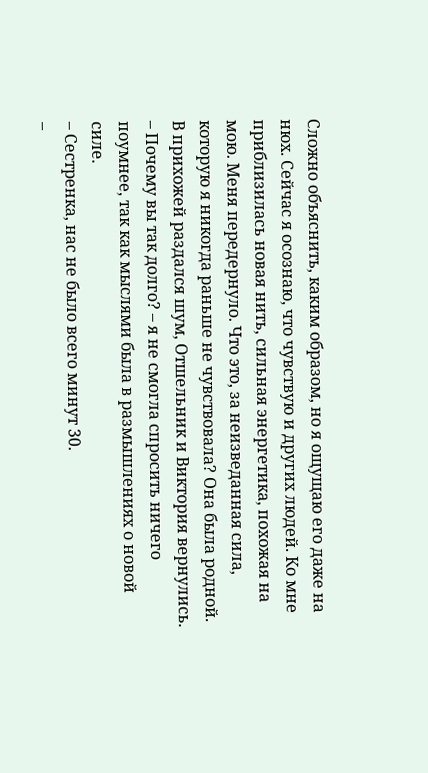Сложно объяснить, каким образом, но я ощущаю его даже на нюх. Сейчас я осознаю, что чувствую и других людей. Ко мне приблизилась новая нить, сильная энергетика, похожая на мою. Меня передернуло. Что это, за неизведанная сила, которую я никогда раньше не чувствовала? Она была родной. В прихожей раздался шум, Отшельник и Виктория вернулись.
– Почему вы так долго? – я не смогла спросить ничего поумнее, так как мыслями была в размышлениях о новой силе.
– Сестренка, нас не было всего минут 30.
–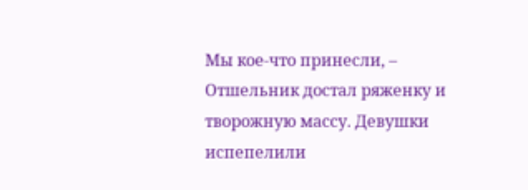Мы кое-что принесли, – Отшельник достал ряженку и творожную массу. Девушки испепелили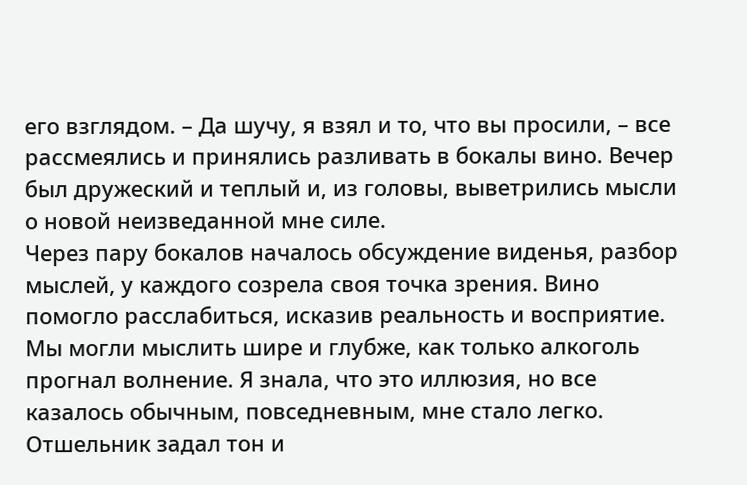его взглядом. – Да шучу, я взял и то, что вы просили, – все рассмеялись и принялись разливать в бокалы вино. Вечер был дружеский и теплый и, из головы, выветрились мысли о новой неизведанной мне силе.
Через пару бокалов началось обсуждение виденья, разбор мыслей, у каждого созрела своя точка зрения. Вино помогло расслабиться, исказив реальность и восприятие. Мы могли мыслить шире и глубже, как только алкоголь прогнал волнение. Я знала, что это иллюзия, но все казалось обычным, повседневным, мне стало легко.
Отшельник задал тон и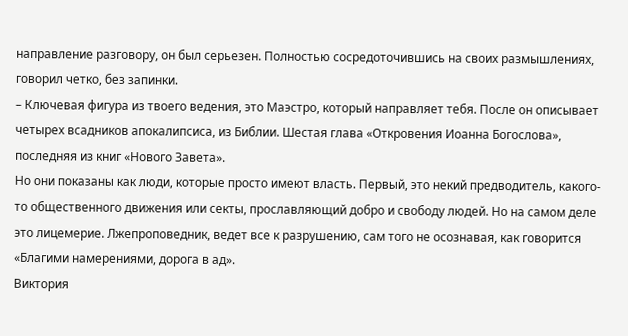направление разговору, он был серьезен. Полностью сосредоточившись на своих размышлениях, говорил четко, без запинки.
– Ключевая фигура из твоего ведения, это Маэстро, который направляет тебя. После он описывает четырех всадников апокалипсиса, из Библии. Шестая глава «Откровения Иоанна Богослова», последняя из книг «Нового Завета».
Но они показаны как люди, которые просто имеют власть. Первый, это некий предводитель, какого-то общественного движения или секты, прославляющий добро и свободу людей. Но на самом деле это лицемерие. Лжепроповедник, ведет все к разрушению, сам того не осознавая, как говорится «Благими намерениями, дорога в ад».
Виктория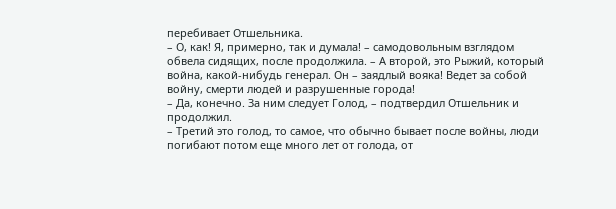перебивает Отшельника.
– О, как! Я, примерно, так и думала! – самодовольным взглядом обвела сидящих, после продолжила. – А второй, это Рыжий, который война, какой-нибудь генерал. Он – заядлый вояка! Ведет за собой войну, смерти людей и разрушенные города!
– Да, конечно. За ним следует Голод, – подтвердил Отшельник и продолжил.
– Третий это голод, то самое, что обычно бывает после войны, люди погибают потом еще много лет от голода, от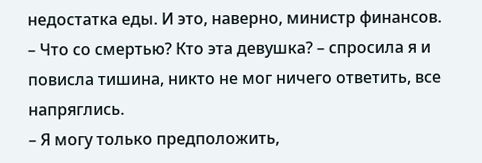недостатка еды. И это, наверно, министр финансов.
– Что со смертью? Кто эта девушка? – спросила я и повисла тишина, никто не мог ничего ответить, все напряглись.
– Я могу только предположить,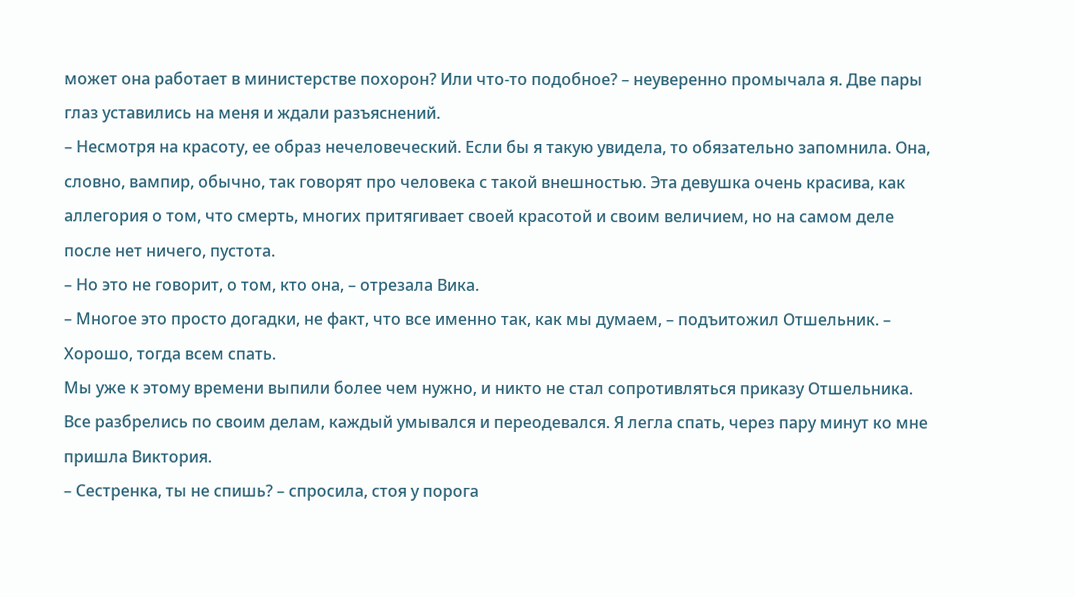может она работает в министерстве похорон? Или что-то подобное? – неуверенно промычала я. Две пары глаз уставились на меня и ждали разъяснений.
– Несмотря на красоту, ее образ нечеловеческий. Если бы я такую увидела, то обязательно запомнила. Она, словно, вампир, обычно, так говорят про человека с такой внешностью. Эта девушка очень красива, как аллегория о том, что смерть, многих притягивает своей красотой и своим величием, но на самом деле после нет ничего, пустота.
– Но это не говорит, о том, кто она, – отрезала Вика.
– Многое это просто догадки, не факт, что все именно так, как мы думаем, – подъитожил Отшельник. – Хорошо, тогда всем спать.
Мы уже к этому времени выпили более чем нужно, и никто не стал сопротивляться приказу Отшельника. Все разбрелись по своим делам, каждый умывался и переодевался. Я легла спать, через пару минут ко мне пришла Виктория.
– Сестренка, ты не спишь? – спросила, стоя у порога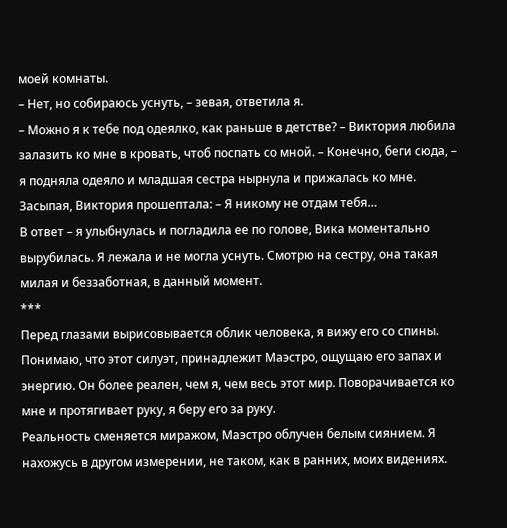моей комнаты.
– Нет, но собираюсь уснуть, – зевая, ответила я.
– Можно я к тебе под одеялко, как раньше в детстве? – Виктория любила залазить ко мне в кровать, чтоб поспать со мной. – Конечно, беги сюда, – я подняла одеяло и младшая сестра нырнула и прижалась ко мне.
Засыпая, Виктория прошептала: – Я никому не отдам тебя…
В ответ – я улыбнулась и погладила ее по голове, Вика моментально вырубилась. Я лежала и не могла уснуть. Смотрю на сестру, она такая милая и беззаботная, в данный момент.
***
Перед глазами вырисовывается облик человека, я вижу его со спины. Понимаю, что этот силуэт, принадлежит Маэстро, ощущаю его запах и энергию. Он более реален, чем я, чем весь этот мир. Поворачивается ко мне и протягивает руку, я беру его за руку.
Реальность сменяется миражом, Маэстро облучен белым сиянием. Я нахожусь в другом измерении, не таком, как в ранних, моих видениях.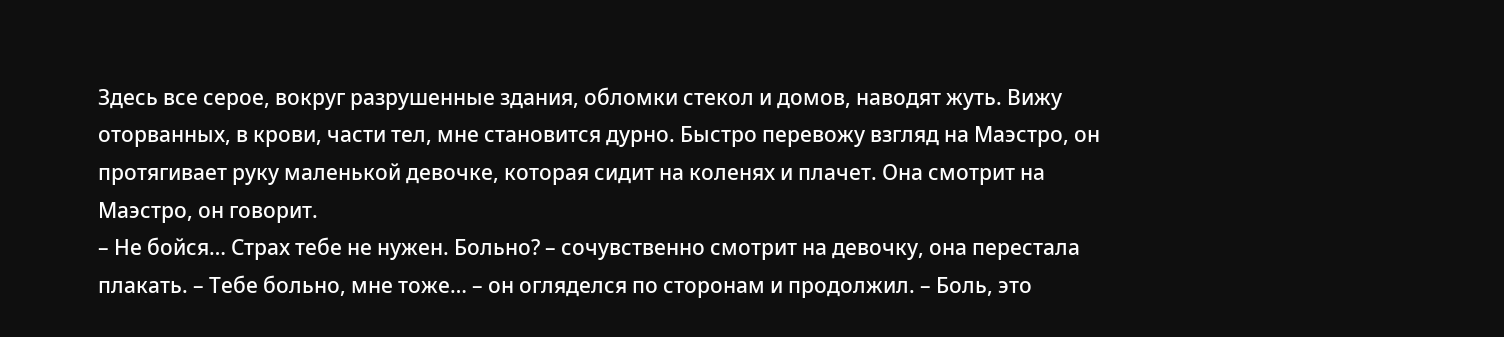Здесь все серое, вокруг разрушенные здания, обломки стекол и домов, наводят жуть. Вижу оторванных, в крови, части тел, мне становится дурно. Быстро перевожу взгляд на Маэстро, он протягивает руку маленькой девочке, которая сидит на коленях и плачет. Она смотрит на Маэстро, он говорит.
– Не бойся… Страх тебе не нужен. Больно? – сочувственно смотрит на девочку, она перестала плакать. – Тебе больно, мне тоже… – он огляделся по сторонам и продолжил. – Боль, это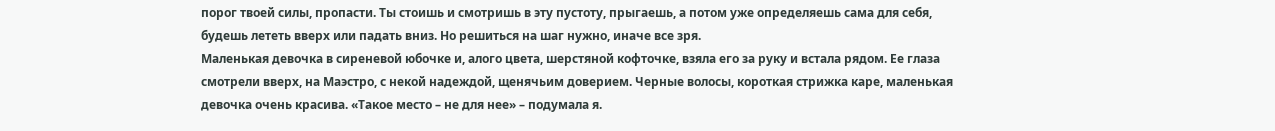порог твоей силы, пропасти. Ты стоишь и смотришь в эту пустоту, прыгаешь, а потом уже определяешь сама для себя, будешь лететь вверх или падать вниз. Но решиться на шаг нужно, иначе все зря.
Маленькая девочка в сиреневой юбочке и, алого цвета, шерстяной кофточке, взяла его за руку и встала рядом. Ее глаза смотрели вверх, на Маэстро, с некой надеждой, щенячьим доверием. Черные волосы, короткая стрижка каре, маленькая девочка очень красива. «Такое место – не для нее» – подумала я.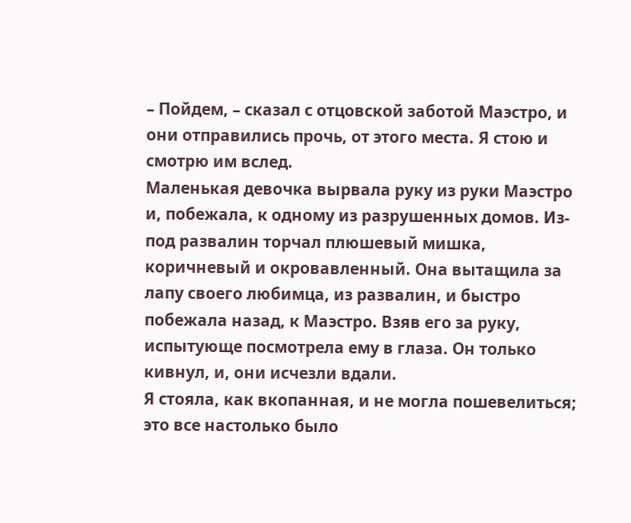– Пойдем, – сказал с отцовской заботой Маэстро, и они отправились прочь, от этого места. Я стою и смотрю им вслед.
Маленькая девочка вырвала руку из руки Маэстро и, побежала, к одному из разрушенных домов. Из-под развалин торчал плюшевый мишка, коричневый и окровавленный. Она вытащила за лапу своего любимца, из развалин, и быстро побежала назад, к Маэстро. Взяв его за руку, испытующе посмотрела ему в глаза. Он только кивнул, и, они исчезли вдали.
Я стояла, как вкопанная, и не могла пошевелиться; это все настолько было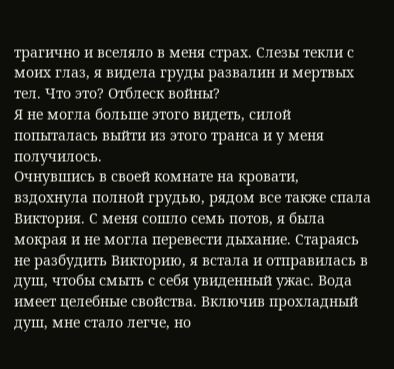трагично и вселяло в меня страх. Слезы текли с моих глаз, я видела груды развалин и мертвых тел. Что это? Отблеск войны?
Я не могла больше этого видеть, силой попыталась выйти из этого транса и у меня получилось.
Очнувшись в своей комнате на кровати, вздохнула полной грудью, рядом все также спала Виктория. С меня сошло семь потов, я была мокрая и не могла перевести дыхание. Стараясь не разбудить Викторию, я встала и отправилась в душ, чтобы смыть с себя увиденный ужас. Вода имеет целебные свойства. Включив прохладный душ, мне стало легче, но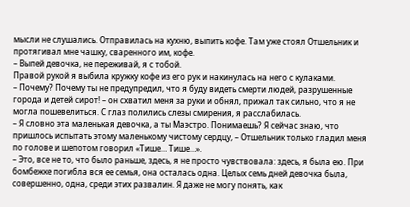мысли не слушались. Отправилась на кухню, выпить кофе. Там уже стоял Отшельник и протягивал мне чашку, сваренного им, кофе.
– Выпей девочка, не переживай, я с тобой.
Правой рукой я выбила кружку кофе из его рук и накинулась на него с кулаками.
– Почему? Почему ты не предупредил, что я буду видеть смерти людей, разрушенные города и детей сирот! – он схватил меня за руки и обнял, прижал так сильно, что я не могла пошевелиться. С глаз полились слезы смирения, я расслабилась.
– Я словно эта маленькая девочка, а ты Маэстро. Понимаешь? Я сейчас знаю, что пришлось испытать этому маленькому чистому сердцу, – Отшельник только гладил меня по голове и шепотом говорил «Тише… Тише…».
– Это, все не то, что было раньше, здесь, я не просто чувствовала: здесь, я была ею. При бомбежке погибла вся ее семья, она осталась одна. Целых семь дней девочка была, совершенно, одна, среди этих развалин. Я даже не могу понять, как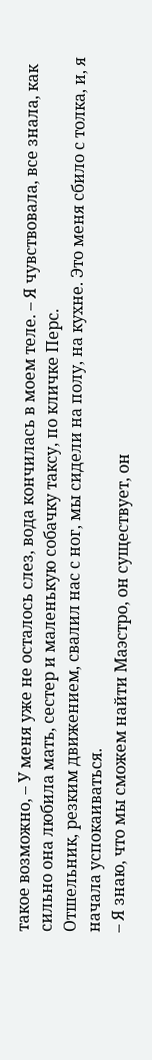такое возможно, – У меня уже не осталось слез, вода кончилась в моем теле. – Я чувствовала, все знала, как сильно она любила мать, сестер и маленькую собачку таксу, по кличке Перс.
Отшельник, резким движением, свалил нас с ног, мы сидели на полу, на кухне. Это меня сбило с толка, и, я начала успокаиваться.
– Я знаю, что мы сможем найти Маэстро, он существует, он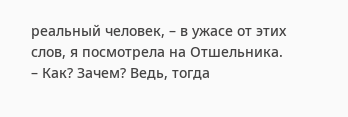реальный человек, – в ужасе от этих слов, я посмотрела на Отшельника.
– Как? Зачем? Ведь, тогда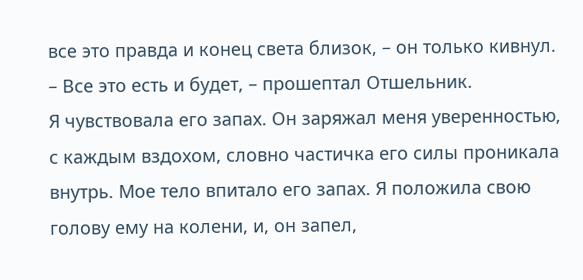все это правда и конец света близок, – он только кивнул. – Все это есть и будет, – прошептал Отшельник.
Я чувствовала его запах. Он заряжал меня уверенностью, с каждым вздохом, словно частичка его силы проникала внутрь. Мое тело впитало его запах. Я положила свою голову ему на колени, и, он запел,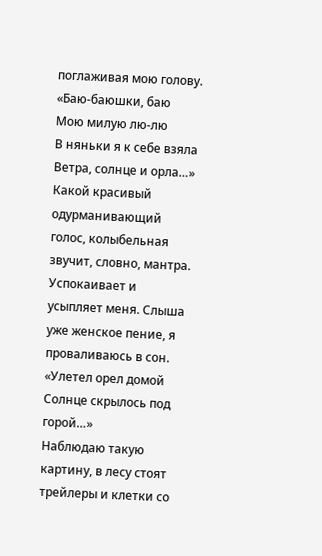поглаживая мою голову.
«Баю-баюшки, баю
Мою милую лю-лю
В няньки я к себе взяла
Ветра, солнце и орла…»
Какой красивый одурманивающий голос, колыбельная звучит, словно, мантра. Успокаивает и усыпляет меня. Слыша уже женское пение, я проваливаюсь в сон.
«Улетел орел домой
Солнце скрылось под горой…»
Наблюдаю такую картину, в лесу стоят трейлеры и клетки со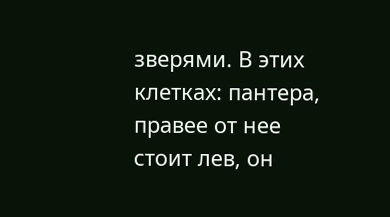зверями. В этих клетках: пантера, правее от нее стоит лев, он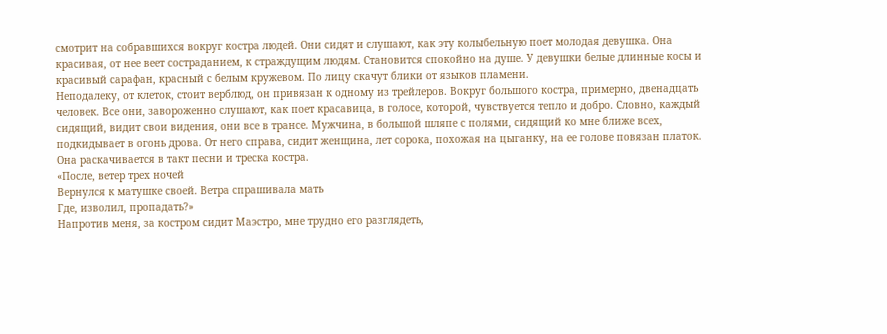смотрит на собравшихся вокруг костра людей. Они сидят и слушают, как эту колыбельную поет молодая девушка. Она красивая, от нее веет состраданием, к страждущим людям. Становится спокойно на душе. У девушки белые длинные косы и красивый сарафан, красный с белым кружевом. По лицу скачут блики от языков пламени.
Неподалеку, от клеток, стоит верблюд, он привязан к одному из трейлеров. Вокруг большого костра, примерно, двенадцать человек. Все они, завороженно слушают, как поет красавица, в голосе, которой, чувствуется тепло и добро. Словно, каждый сидящий, видит свои видения, они все в трансе. Мужчина, в большой шляпе с полями, сидящий ко мне ближе всех, подкидывает в огонь дрова. От него справа, сидит женщина, лет сорока, похожая на цыганку, на ее голове повязан платок. Она раскачивается в такт песни и треска костра.
«После, ветер трех ночей
Вернулся к матушке своей. Ветра спрашивала мать
Где, изволил, пропадать?»
Напротив меня, за костром сидит Маэстро, мне трудно его разглядеть,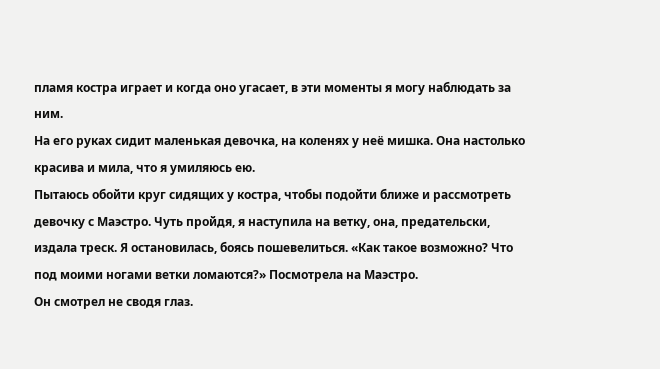пламя костра играет и когда оно угасает, в эти моменты я могу наблюдать за ним.
На его руках сидит маленькая девочка, на коленях у неё мишка. Она настолько красива и мила, что я умиляюсь ею.
Пытаюсь обойти круг сидящих у костра, чтобы подойти ближе и рассмотреть девочку с Маэстро. Чуть пройдя, я наступила на ветку, она, предательски, издала треск. Я остановилась, боясь пошевелиться. «Как такое возможно? Что под моими ногами ветки ломаются?» Посмотрела на Маэстро.
Он смотрел не сводя глаз.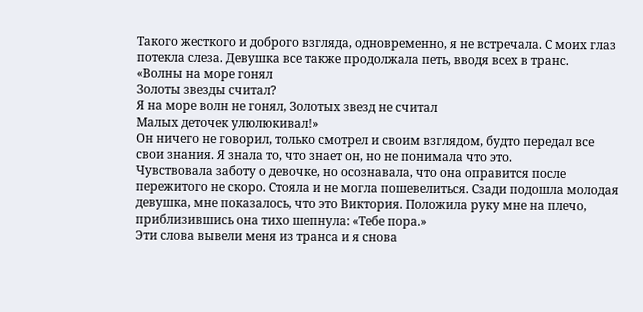Такого жесткого и доброго взгляда, одновременно, я не встречала. С моих глаз потекла слеза. Девушка все также продолжала петь, вводя всех в транс.
«Волны на море гонял
Золоты звезды считал?
Я на море волн не гонял, Золотых звезд не считал
Малых деточек улюлюкивал!»
Он ничего не говорил, только смотрел и своим взглядом, будто передал все свои знания. Я знала то, что знает он, но не понимала что это.
Чувствовала заботу о девочке, но осознавала, что она оправится после пережитого не скоро. Стояла и не могла пошевелиться. Сзади подошла молодая девушка, мне показалось, что это Виктория. Положила руку мне на плечо, приблизившись она тихо шепнула: «Тебе пора.»
Эти слова вывели меня из транса и я снова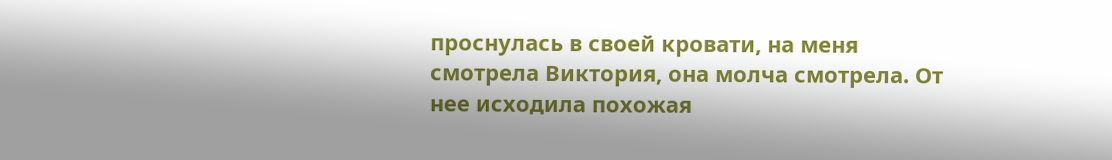проснулась в своей кровати, на меня смотрела Виктория, она молча смотрела. От нее исходила похожая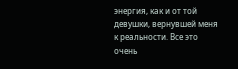энергия, как и от той девушки, вернувшей меня к реальности. Все это очень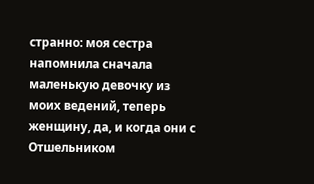странно: моя сестра напомнила сначала маленькую девочку из моих ведений, теперь женщину, да, и когда они с Отшельником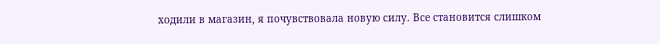ходили в магазин, я почувствовала новую силу. Все становится слишком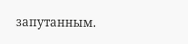запутанным.